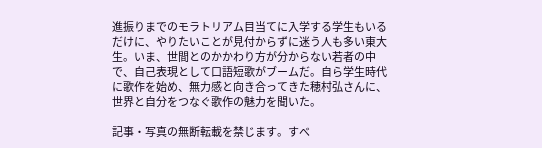進振りまでのモラトリアム目当てに入学する学生もいるだけに、やりたいことが見付からずに迷う人も多い東大生。いま、世間とのかかわり方が分からない若者の中で、自己表現として口語短歌がブームだ。自ら学生時代に歌作を始め、無力感と向き合ってきた穂村弘さんに、世界と自分をつなぐ歌作の魅力を聞いた。

記事・写真の無断転載を禁じます。すべ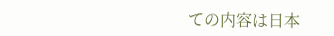ての内容は日本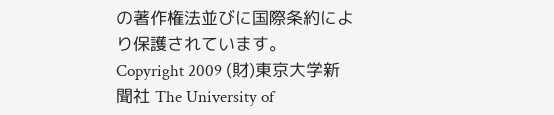の著作権法並びに国際条約により保護されています。
Copyright 2009 (財)東京大学新聞社 The University of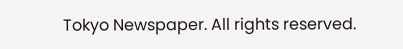Tokyo Newspaper. All rights reserved.